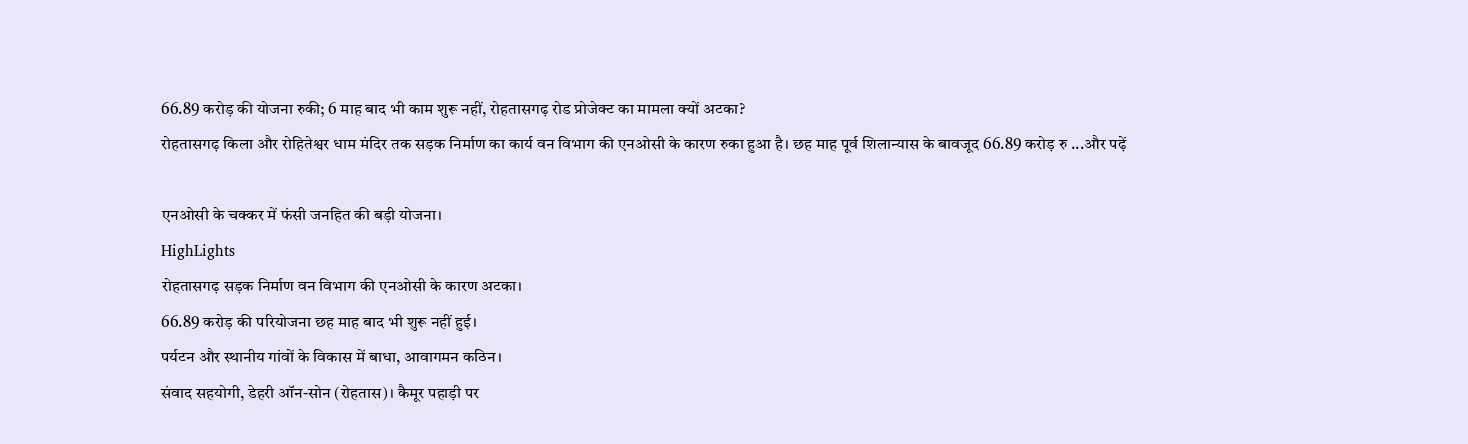66.89 करोड़ की योजना रुकी; 6 माह बाद भी काम शुरू नहीं, रोहतासगढ़ रोड प्रोजेक्ट का मामला क्यों अटका?
रोहतासगढ़ किला और रोहितेश्वर धाम मंदिर तक सड़क निर्माण का कार्य वन विभाग की एनओसी के कारण रुका हुआ है। छह माह पूर्व शिलान्यास के बावजूद 66.89 करोड़ रु ...और पढ़ें

एनओसी के चक्कर में फंसी जनहित की बड़ी योजना।
HighLights
रोहतासगढ़ सड़क निर्माण वन विभाग की एनओसी के कारण अटका।
66.89 करोड़ की परियोजना छह माह बाद भी शुरू नहीं हुई।
पर्यटन और स्थानीय गांवों के विकास में बाधा, आवागमन कठिन।
संवाद सहयोगी, डेहरी ऑन-सोन (रोहतास)। कैमूर पहाड़ी पर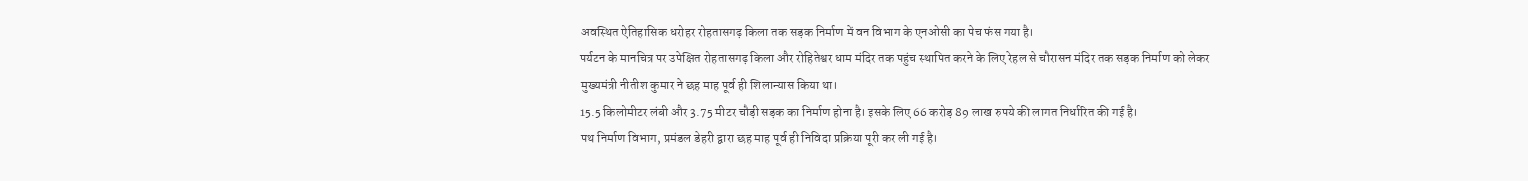अवस्थित ऐतिहासिक धरोहर रोहतासगढ़ किला तक सड़क निर्माण में वन विभाग के एनओसी का पेच फंस गया है।
पर्यटन के मानचित्र पर उपेक्षित रोहतासगढ़ किला और रोहितेश्वर धाम मंदिर तक पहुंच स्थापित करने के लिए रेहल से चौरासन मंदिर तक सड़क निर्माण को लेकर मुख्यमंत्री नीतीश कुमार ने छह माह पूर्व ही शिलान्यास किया था।
15.5 किलोमीटर लंबी और 3.75 मीटर चौड़ी सड़क का निर्माण होना है। इसके लिए 66 करोड़ 89 लाख रुपये की लागत निर्धारित की गई है।
पथ निर्माण विभाग, प्रमंडल डेहरी द्वारा छह माह पूर्व ही निविदा प्रक्रिया पूरी कर ली गई है।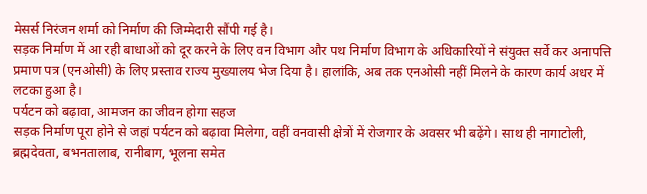मेसर्स निरंजन शर्मा को निर्माण की जिम्मेदारी सौंपी गई है।
सड़क निर्माण में आ रही बाधाओं को दूर करने के लिए वन विभाग और पथ निर्माण विभाग के अधिकारियों ने संयुक्त सर्वे कर अनापत्ति प्रमाण पत्र (एनओसी) के लिए प्रस्ताव राज्य मुख्यालय भेज दिया है। हालांकि, अब तक एनओसी नहीं मिलने के कारण कार्य अधर में लटका हुआ है।
पर्यटन को बढ़ावा, आमजन का जीवन होगा सहज
सड़क निर्माण पूरा होने से जहां पर्यटन को बढ़ावा मिलेगा, वहीं वनवासी क्षेत्रों में रोजगार के अवसर भी बढ़ेंगे। साथ ही नागाटोली, ब्रह्मदेवता, बभनतालाब, रानीबाग, भूलना समेत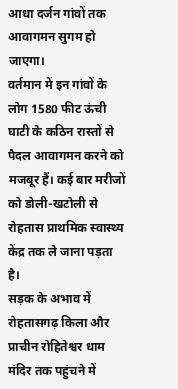आधा दर्जन गांवों तक आवागमन सुगम हो जाएगा।
वर्तमान में इन गांवों के लोग 1580 फीट ऊंची घाटी के कठिन रास्तों से पैदल आवागमन करने को मजबूर हैं। कई बार मरीजों को डोली-खटोली से रोहतास प्राथमिक स्वास्थ्य केंद्र तक ले जाना पड़ता है।
सड़क के अभाव में रोहतासगढ़ किला और प्राचीन रोहितेश्वर धाम मंदिर तक पहुंचने में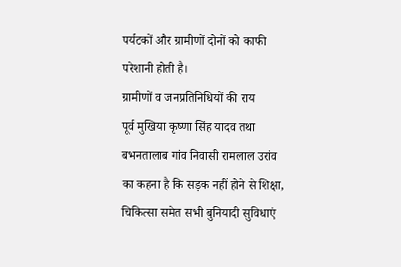पर्यटकों और ग्रामीणों दोनों को काफी परेशानी होती है।
ग्रामीणों व जनप्रतिनिधियों की राय
पूर्व मुखिया कृष्णा सिंह यादव तथा बभनतालाब गांव निवासी रामलाल उरांव का कहना है कि सड़क नहीं होने से शिक्षा, चिकित्सा समेत सभी बुनियादी सुविधाएं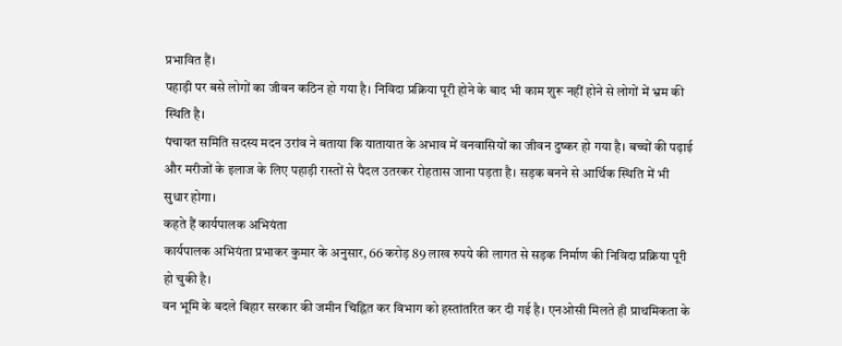प्रभावित हैं।
पहाड़ी पर बसे लोगों का जीवन कठिन हो गया है। निविदा प्रक्रिया पूरी होने के बाद भी काम शुरू नहीं होने से लोगों में भ्रम की स्थिति है।
पंचायत समिति सदस्य मदन उरांव ने बताया कि यातायात के अभाव में वनवासियों का जीवन दुष्कर हो गया है। बच्चों की पढ़ाई और मरीजों के इलाज के लिए पहाड़ी रास्तों से पैदल उतरकर रोहतास जाना पड़ता है। सड़क बनने से आर्थिक स्थिति में भी सुधार होगा।
कहते हैं कार्यपालक अभियंता
कार्यपालक अभियंता प्रभाकर कुमार के अनुसार, 66 करोड़ 89 लाख रुपये की लागत से सड़क निर्माण की निविदा प्रक्रिया पूरी हो चुकी है।
वन भूमि के बदले बिहार सरकार की जमीन चिह्नित कर विभाग को हस्तांतरित कर दी गई है। एनओसी मिलते ही प्राथमिकता के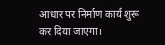आधार पर निर्माण कार्य शुरू कर दिया जाएगा।